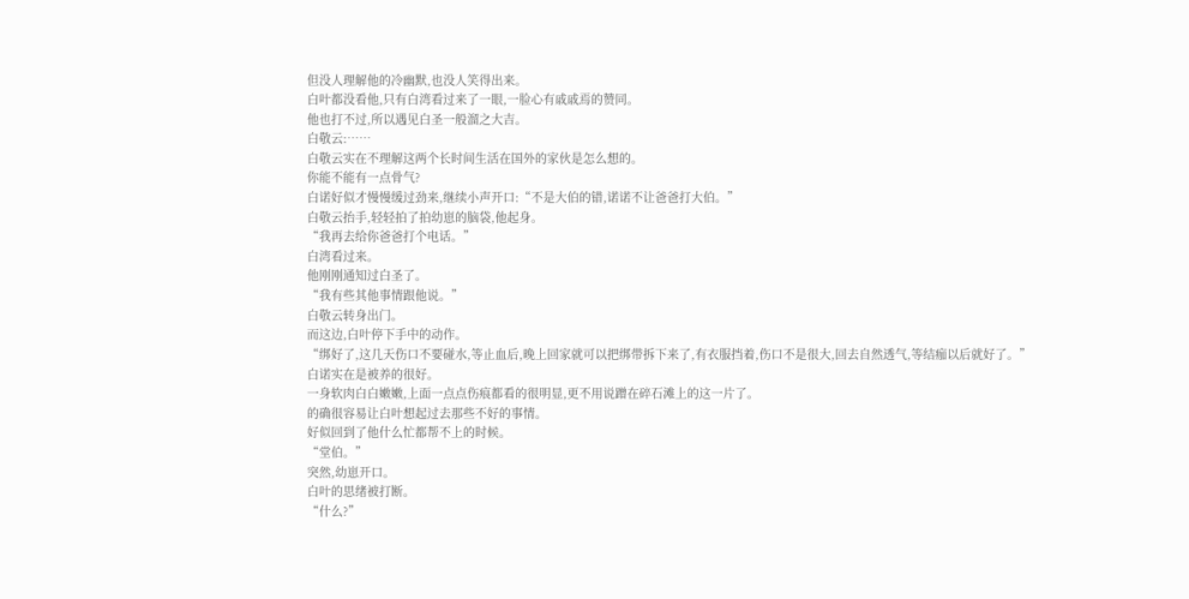但没人理解他的冷幽默,也没人笑得出来。
白叶都没看他,只有白湾看过来了一眼,一脸心有戚戚焉的赞同。
他也打不过,所以遇见白圣一般溜之大吉。
白敬云:……
白敬云实在不理解这两个长时间生活在国外的家伙是怎么想的。
你能不能有一点骨气?
白诺好似才慢慢缓过劲来,继续小声开口:“不是大伯的错,诺诺不让爸爸打大伯。”
白敬云抬手,轻轻拍了拍幼崽的脑袋,他起身。
“我再去给你爸爸打个电话。”
白湾看过来。
他刚刚通知过白圣了。
“我有些其他事情跟他说。”
白敬云转身出门。
而这边,白叶停下手中的动作。
“绑好了,这几天伤口不要碰水,等止血后,晚上回家就可以把绑带拆下来了,有衣服挡着,伤口不是很大,回去自然透气,等结痂以后就好了。”
白诺实在是被养的很好。
一身软肉白白嫩嫩,上面一点点伤痕都看的很明显,更不用说蹭在碎石滩上的这一片了。
的确很容易让白叶想起过去那些不好的事情。
好似回到了他什么忙都帮不上的时候。
“堂伯。”
突然,幼崽开口。
白叶的思绪被打断。
“什么?”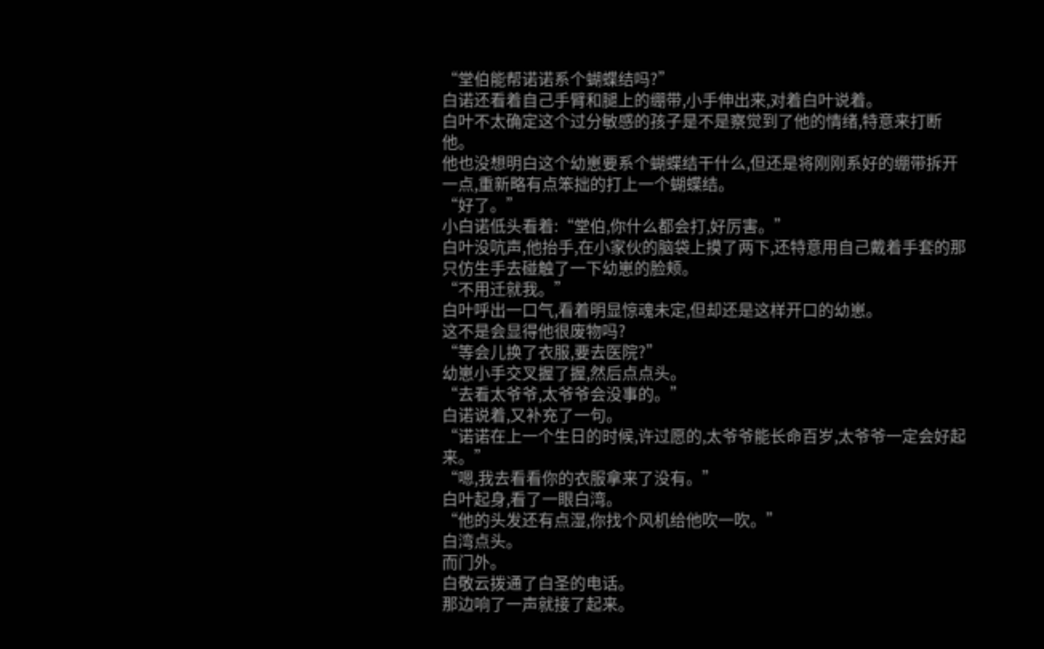“堂伯能帮诺诺系个蝴蝶结吗?”
白诺还看着自己手臂和腿上的绷带,小手伸出来,对着白叶说着。
白叶不太确定这个过分敏感的孩子是不是察觉到了他的情绪,特意来打断他。
他也没想明白这个幼崽要系个蝴蝶结干什么,但还是将刚刚系好的绷带拆开一点,重新略有点笨拙的打上一个蝴蝶结。
“好了。”
小白诺低头看着:“堂伯,你什么都会打,好厉害。”
白叶没吭声,他抬手,在小家伙的脑袋上摸了两下,还特意用自己戴着手套的那只仿生手去碰触了一下幼崽的脸颊。
“不用迁就我。”
白叶呼出一口气,看着明显惊魂未定,但却还是这样开口的幼崽。
这不是会显得他很废物吗?
“等会儿换了衣服,要去医院?”
幼崽小手交叉握了握,然后点点头。
“去看太爷爷,太爷爷会没事的。”
白诺说着,又补充了一句。
“诺诺在上一个生日的时候,许过愿的,太爷爷能长命百岁,太爷爷一定会好起来。”
“嗯,我去看看你的衣服拿来了没有。”
白叶起身,看了一眼白湾。
“他的头发还有点湿,你找个风机给他吹一吹。”
白湾点头。
而门外。
白敬云拨通了白圣的电话。
那边响了一声就接了起来。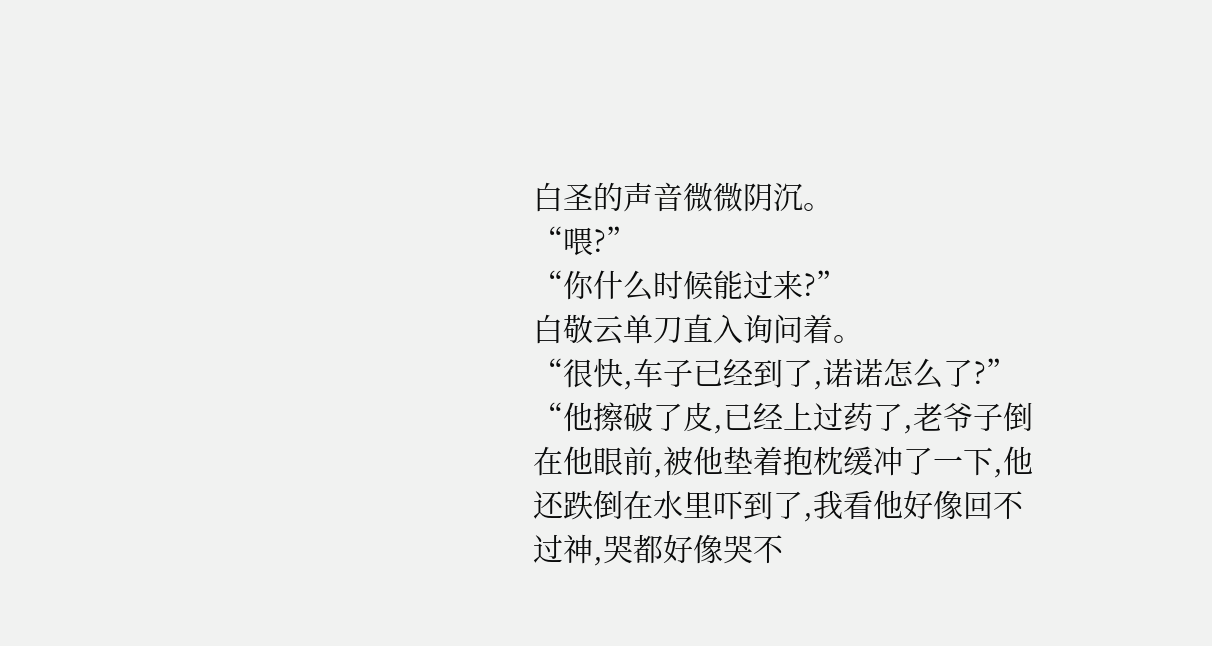白圣的声音微微阴沉。
“喂?”
“你什么时候能过来?”
白敬云单刀直入询问着。
“很快,车子已经到了,诺诺怎么了?”
“他擦破了皮,已经上过药了,老爷子倒在他眼前,被他垫着抱枕缓冲了一下,他还跌倒在水里吓到了,我看他好像回不过神,哭都好像哭不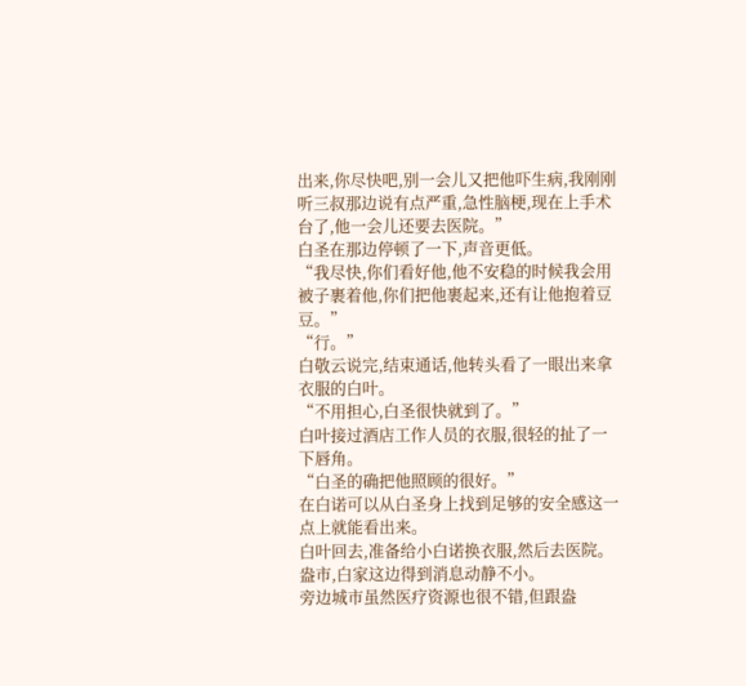出来,你尽快吧,别一会儿又把他吓生病,我刚刚听三叔那边说有点严重,急性脑梗,现在上手术台了,他一会儿还要去医院。”
白圣在那边停顿了一下,声音更低。
“我尽快,你们看好他,他不安稳的时候我会用被子裹着他,你们把他裹起来,还有让他抱着豆豆。”
“行。”
白敬云说完,结束通话,他转头看了一眼出来拿衣服的白叶。
“不用担心,白圣很快就到了。”
白叶接过酒店工作人员的衣服,很轻的扯了一下唇角。
“白圣的确把他照顾的很好。”
在白诺可以从白圣身上找到足够的安全感这一点上就能看出来。
白叶回去,准备给小白诺换衣服,然后去医院。
盎市,白家这边得到消息动静不小。
旁边城市虽然医疗资源也很不错,但跟盎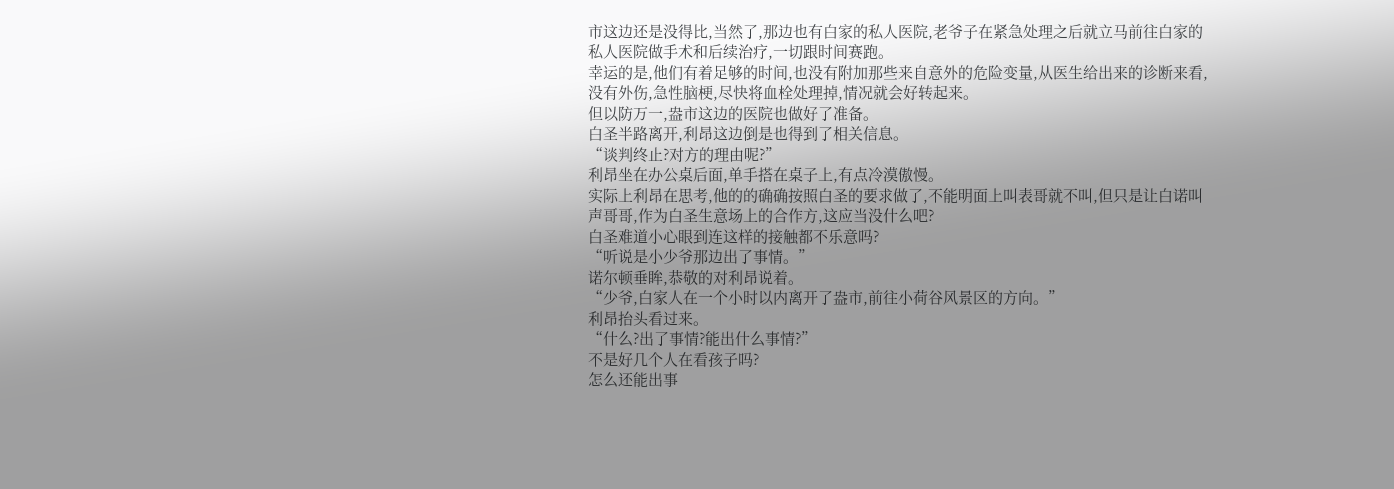市这边还是没得比,当然了,那边也有白家的私人医院,老爷子在紧急处理之后就立马前往白家的私人医院做手术和后续治疗,一切跟时间赛跑。
幸运的是,他们有着足够的时间,也没有附加那些来自意外的危险变量,从医生给出来的诊断来看,没有外伤,急性脑梗,尽快将血栓处理掉,情况就会好转起来。
但以防万一,盎市这边的医院也做好了准备。
白圣半路离开,利昂这边倒是也得到了相关信息。
“谈判终止?对方的理由呢?”
利昂坐在办公桌后面,单手搭在桌子上,有点冷漠傲慢。
实际上利昂在思考,他的的确确按照白圣的要求做了,不能明面上叫表哥就不叫,但只是让白诺叫声哥哥,作为白圣生意场上的合作方,这应当没什么吧?
白圣难道小心眼到连这样的接触都不乐意吗?
“听说是小少爷那边出了事情。”
诺尔顿垂眸,恭敬的对利昂说着。
“少爷,白家人在一个小时以内离开了盎市,前往小荷谷风景区的方向。”
利昂抬头看过来。
“什么?出了事情?能出什么事情?”
不是好几个人在看孩子吗?
怎么还能出事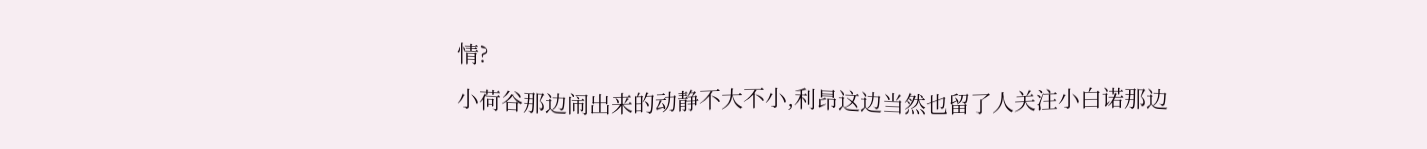情?
小荷谷那边闹出来的动静不大不小,利昂这边当然也留了人关注小白诺那边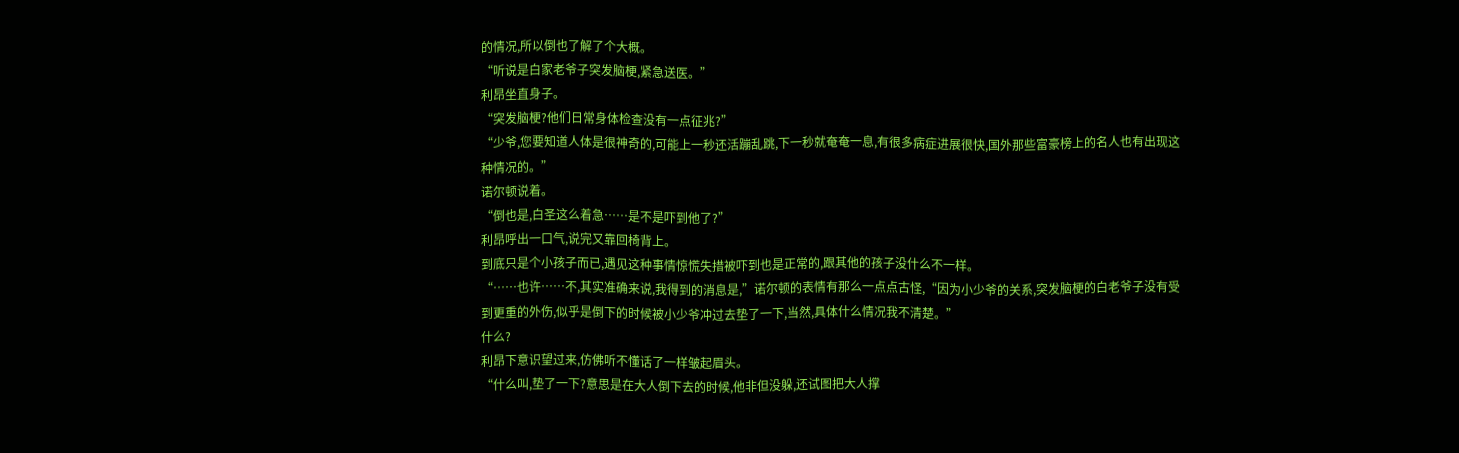的情况,所以倒也了解了个大概。
“听说是白家老爷子突发脑梗,紧急送医。”
利昂坐直身子。
“突发脑梗?他们日常身体检查没有一点征兆?”
“少爷,您要知道人体是很神奇的,可能上一秒还活蹦乱跳,下一秒就奄奄一息,有很多病症进展很快,国外那些富豪榜上的名人也有出现这种情况的。”
诺尔顿说着。
“倒也是,白圣这么着急……是不是吓到他了?”
利昂呼出一口气,说完又靠回椅背上。
到底只是个小孩子而已,遇见这种事情惊慌失措被吓到也是正常的,跟其他的孩子没什么不一样。
“……也许……不,其实准确来说,我得到的消息是,”诺尔顿的表情有那么一点点古怪,“因为小少爷的关系,突发脑梗的白老爷子没有受到更重的外伤,似乎是倒下的时候被小少爷冲过去垫了一下,当然,具体什么情况我不清楚。”
什么?
利昂下意识望过来,仿佛听不懂话了一样皱起眉头。
“什么叫,垫了一下?意思是在大人倒下去的时候,他非但没躲,还试图把大人撑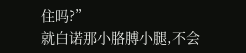住吗?”
就白诺那小胳膊小腿,不会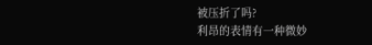被压折了吗?
利昂的表情有一种微妙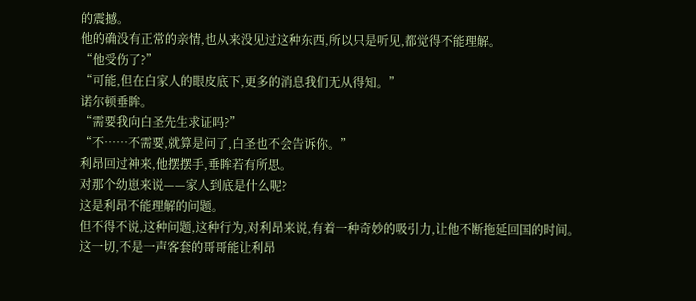的震撼。
他的确没有正常的亲情,也从来没见过这种东西,所以只是听见,都觉得不能理解。
“他受伤了?”
“可能,但在白家人的眼皮底下,更多的消息我们无从得知。”
诺尔顿垂眸。
“需要我向白圣先生求证吗?”
“不……不需要,就算是问了,白圣也不会告诉你。”
利昂回过神来,他摆摆手,垂眸若有所思。
对那个幼崽来说——家人到底是什么呢?
这是利昂不能理解的问题。
但不得不说,这种问题,这种行为,对利昂来说,有着一种奇妙的吸引力,让他不断拖延回国的时间。
这一切,不是一声客套的哥哥能让利昂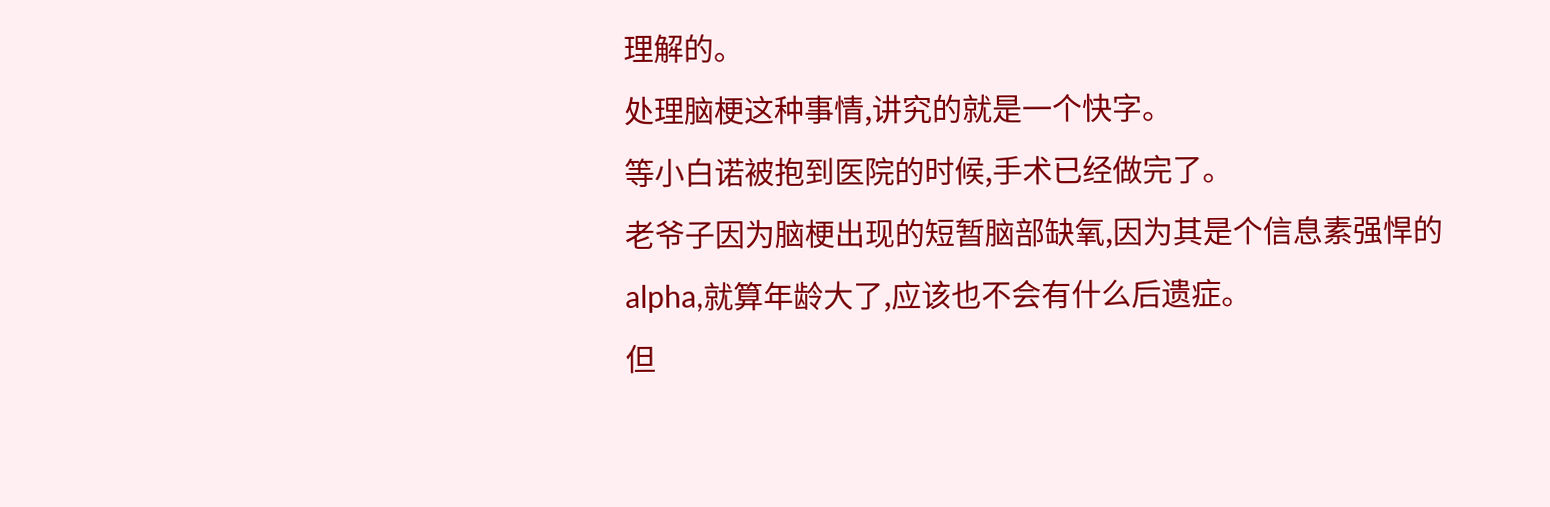理解的。
处理脑梗这种事情,讲究的就是一个快字。
等小白诺被抱到医院的时候,手术已经做完了。
老爷子因为脑梗出现的短暂脑部缺氧,因为其是个信息素强悍的alpha,就算年龄大了,应该也不会有什么后遗症。
但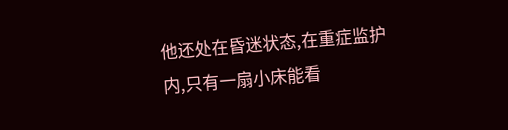他还处在昏迷状态,在重症监护内,只有一扇小床能看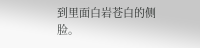到里面白岩苍白的侧脸。